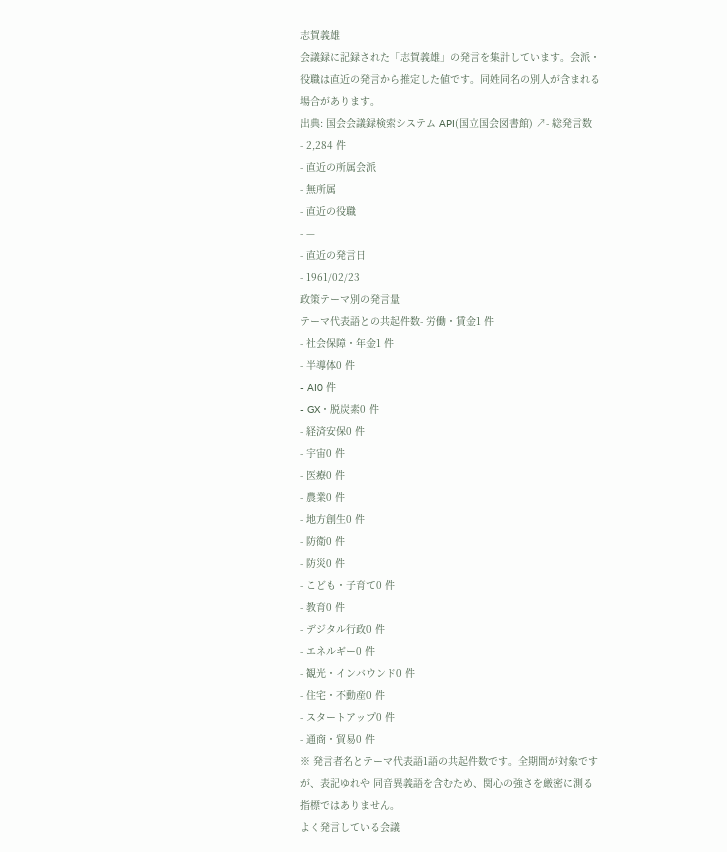志賀義雄
会議録に記録された「志賀義雄」の発言を集計しています。会派・役職は直近の発言から推定した値です。同姓同名の別人が含まれる場合があります。
出典: 国会会議録検索システム API(国立国会図書館) ↗- 総発言数
- 2,284 件
- 直近の所属会派
- 無所属
- 直近の役職
- —
- 直近の発言日
- 1961/02/23
政策テーマ別の発言量
テーマ代表語との共起件数- 労働・賃金1 件
- 社会保障・年金1 件
- 半導体0 件
- AI0 件
- GX・脱炭素0 件
- 経済安保0 件
- 宇宙0 件
- 医療0 件
- 農業0 件
- 地方創生0 件
- 防衛0 件
- 防災0 件
- こども・子育て0 件
- 教育0 件
- デジタル行政0 件
- エネルギー0 件
- 観光・インバウンド0 件
- 住宅・不動産0 件
- スタートアップ0 件
- 通商・貿易0 件
※ 発言者名とテーマ代表語1語の共起件数です。全期間が対象ですが、表記ゆれや 同音異義語を含むため、関心の強さを厳密に測る指標ではありません。
よく発言している会議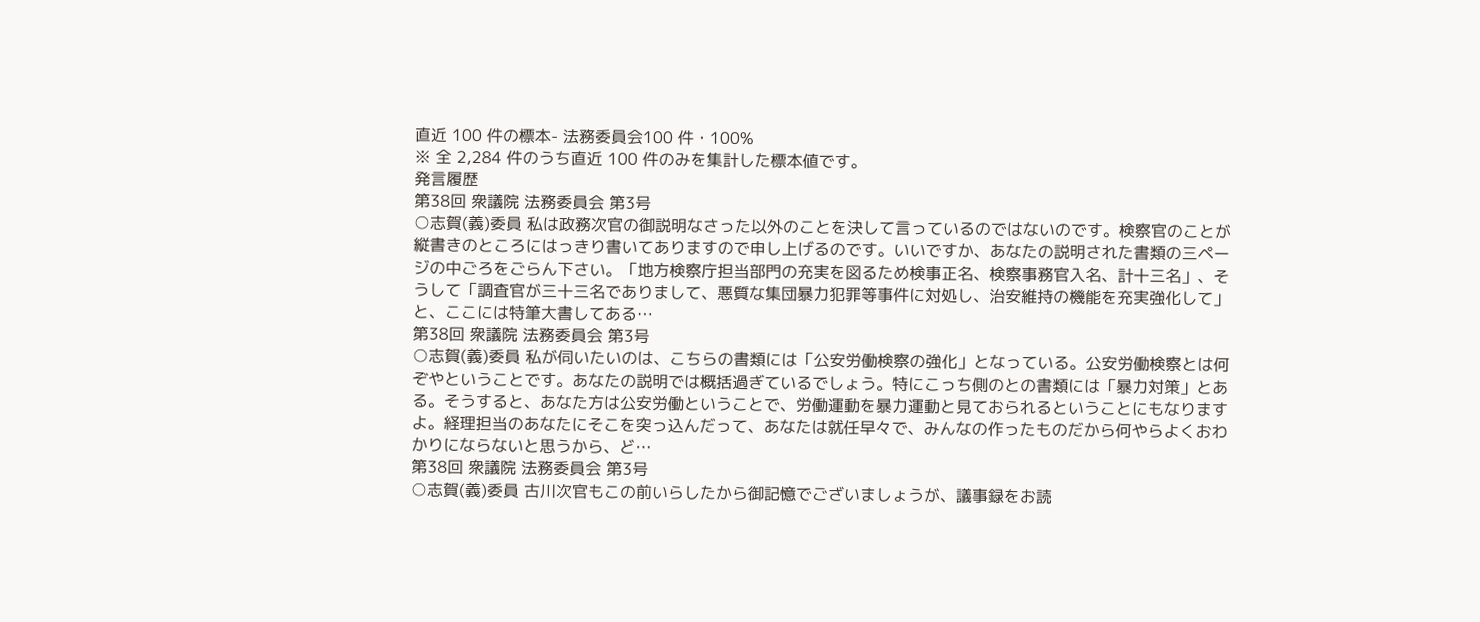直近 100 件の標本- 法務委員会100 件・100%
※ 全 2,284 件のうち直近 100 件のみを集計した標本値です。
発言履歴
第38回 衆議院 法務委員会 第3号
○志賀(義)委員 私は政務次官の御説明なさった以外のことを決して言っているのではないのです。検察官のことが縦書きのところにはっきり書いてありますので申し上げるのです。いいですか、あなたの説明された書類の三ページの中ごろをごらん下さい。「地方検察庁担当部門の充実を図るため検事正名、検察事務官入名、計十三名」、そうして「調査官が三十三名でありまして、悪質な集団暴力犯罪等事件に対処し、治安維持の機能を充実強化して」と、ここには特筆大書してある…
第38回 衆議院 法務委員会 第3号
○志賀(義)委員 私が伺いたいのは、こちらの書類には「公安労働検察の強化」となっている。公安労働検察とは何ぞやということです。あなたの説明では概括過ぎているでしょう。特にこっち側のとの書類には「暴力対策」とある。そうすると、あなた方は公安労働ということで、労働運動を暴力運動と見ておられるということにもなりますよ。経理担当のあなたにそこを突っ込んだって、あなたは就任早々で、みんなの作ったものだから何やらよくおわかりにならないと思うから、ど…
第38回 衆議院 法務委員会 第3号
○志賀(義)委員 古川次官もこの前いらしたから御記憶でございましょうが、議事録をお読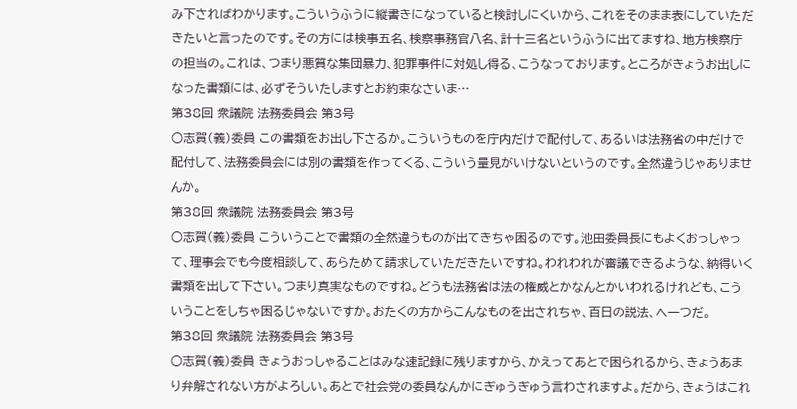み下さればわかります。こういうふうに縦書きになっていると検討しにくいから、これをそのまま表にしていただきたいと言ったのです。その方には検事五名、検察事務官八名、計十三名というふうに出てますね、地方検察庁の担当の。これは、つまり悪質な集団暴力、犯罪事件に対処し得る、こうなっております。ところがきょうお出しになった書類には、必ずそういたしますとお約束なさいま…
第38回 衆議院 法務委員会 第3号
○志賀(義)委員 この書類をお出し下さるか。こういうものを庁内だけで配付して、あるいは法務省の中だけで配付して、法務委員会には別の書類を作ってくる、こういう量見がいけないというのです。全然違うじゃありませんか。
第38回 衆議院 法務委員会 第3号
○志賀(義)委員 こういうことで書類の全然違うものが出てきちゃ困るのです。池田委員長にもよくおっしゃって、理事会でも今度相談して、あらためて請求していただきたいですね。われわれが審議できるような、納得いく書類を出して下さい。つまり真実なものですね。どうも法務省は法の権威とかなんとかいわれるけれども、こういうことをしちゃ困るじゃないですか。おたくの方からこんなものを出されちゃ、百日の説法、へ一つだ。
第38回 衆議院 法務委員会 第3号
○志賀(義)委員 きょうおっしゃることはみな速記録に残りますから、かえってあとで困られるから、きょうあまり弁解されない方がよろしい。あとで社会党の委員なんかにぎゅうぎゅう言わされますよ。だから、きょうはこれ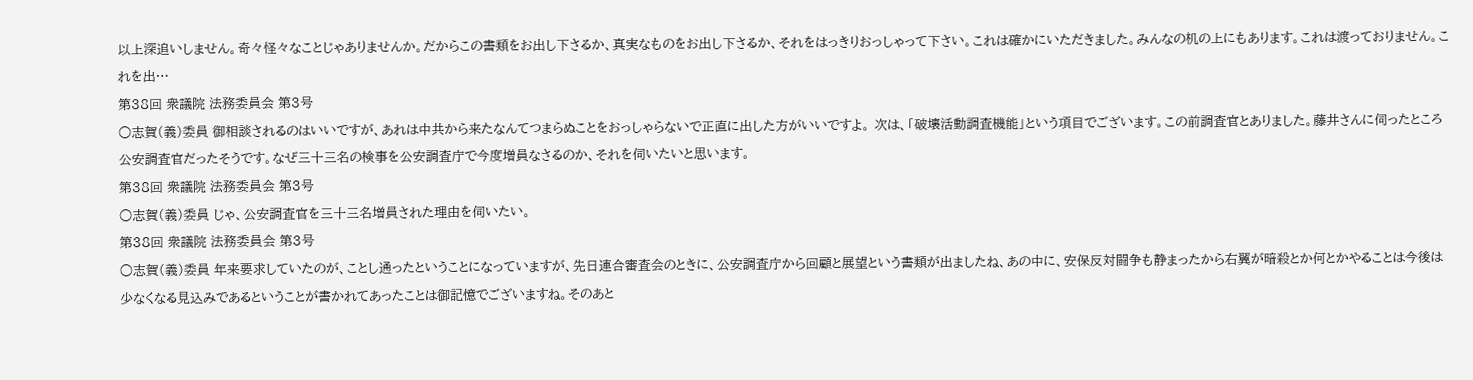以上深追いしません。奇々怪々なことじゃありませんか。だからこの書類をお出し下さるか、真実なものをお出し下さるか、それをはっきりおっしゃって下さい。これは確かにいただきました。みんなの机の上にもあります。これは渡っておりません。これを出…
第38回 衆議院 法務委員会 第3号
○志賀(義)委員 御相談されるのはいいですが、あれは中共から来たなんてつまらぬことをおっしゃらないで正直に出した方がいいですよ。 次は、「破壊活動調査機能」という項目でございます。この前調査官とありました。藤井さんに伺ったところ公安調査官だったそうです。なぜ三十三名の検事を公安調査庁で今度増員なさるのか、それを伺いたいと思います。
第38回 衆議院 法務委員会 第3号
○志賀(義)委員 じゃ、公安調査官を三十三名増員された理由を伺いたい。
第38回 衆議院 法務委員会 第3号
○志賀(義)委員 年来要求していたのが、ことし通ったということになっていますが、先日連合審査会のときに、公安調査庁から回顧と展望という書類が出ましたね、あの中に、安保反対闘争も静まったから右翼が暗殺とか何とかやることは今後は少なくなる見込みであるということが書かれてあったことは御記憶でございますね。そのあと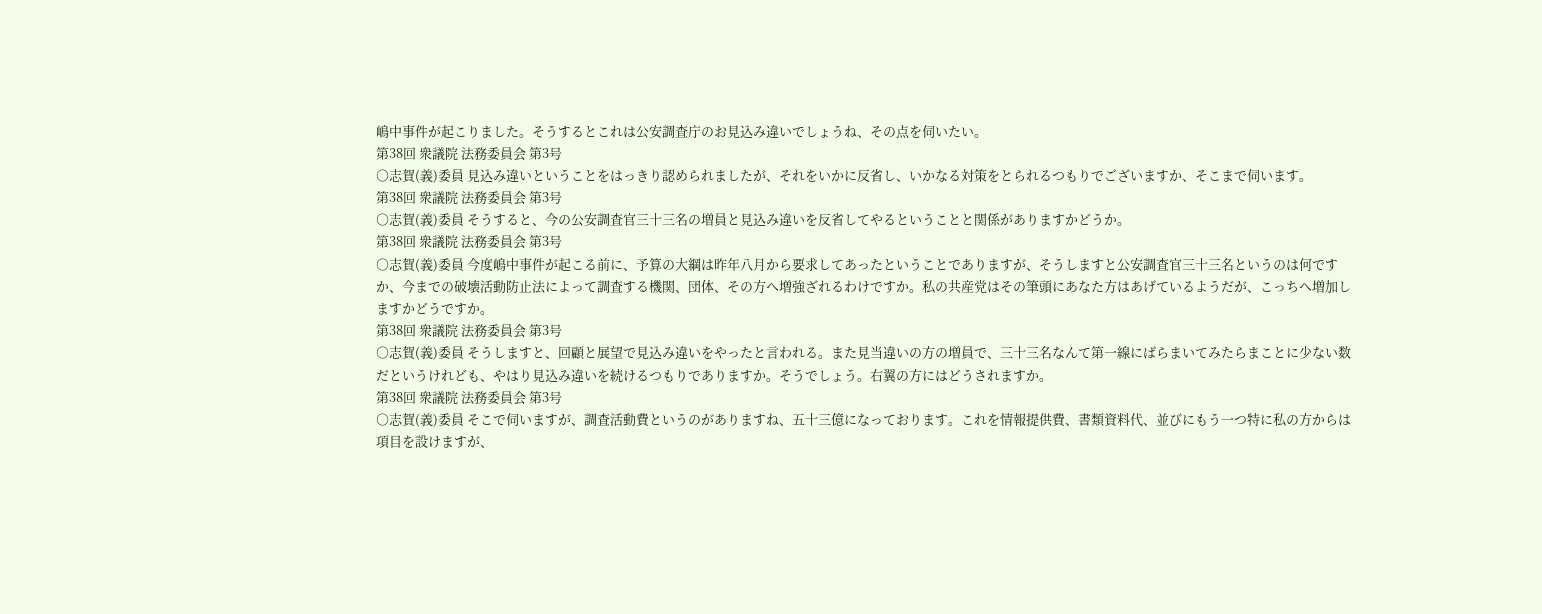嶋中事件が起こりました。そうするとこれは公安調査庁のお見込み違いでしょうね、その点を伺いたい。
第38回 衆議院 法務委員会 第3号
○志賀(義)委員 見込み違いということをはっきり認められましたが、それをいかに反省し、いかなる対策をとられるつもりでございますか、そこまで伺います。
第38回 衆議院 法務委員会 第3号
○志賀(義)委員 そうすると、今の公安調査官三十三名の増員と見込み違いを反省してやるということと関係がありますかどうか。
第38回 衆議院 法務委員会 第3号
○志賀(義)委員 今度嶋中事件が起こる前に、予算の大綱は昨年八月から要求してあったということでありますが、そうしますと公安調査官三十三名というのは何ですか、今までの破壊活動防止法によって調査する機関、団体、その方へ増強ざれるわけですか。私の共産党はその筆頭にあなた方はあげているようだが、こっちへ増加しますかどうですか。
第38回 衆議院 法務委員会 第3号
○志賀(義)委員 そうしますと、回顧と展望で見込み違いをやったと言われる。また見当違いの方の増員で、三十三名なんて第一線にばらまいてみたらまことに少ない数だというけれども、やはり見込み違いを続けるつもりでありますか。そうでしょう。右翼の方にはどうされますか。
第38回 衆議院 法務委員会 第3号
○志賀(義)委員 そこで伺いますが、調査活動費というのがありますね、五十三億になっております。これを情報提供費、書類資料代、並びにもう一つ特に私の方からは項目を設けますが、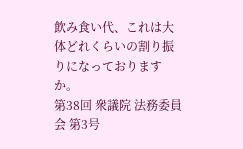飲み食い代、これは大体どれくらいの割り振りになっておりますか。
第38回 衆議院 法務委員会 第3号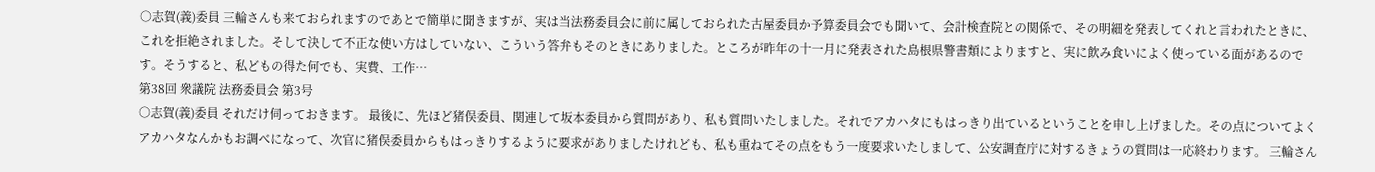○志賀(義)委員 三輪さんも来ておられますのであとで簡単に聞きますが、実は当法務委員会に前に属しておられた古屋委員か予算委員会でも聞いて、会計検査院との関係で、その明細を発表してくれと言われたときに、これを拒絶されました。そして決して不正な使い方はしていない、こういう答弁もそのときにありました。ところが昨年の十一月に発表された島根県警書類によりますと、実に飲み食いによく使っている面があるのです。そうすると、私どもの得た何でも、実費、工作…
第38回 衆議院 法務委員会 第3号
○志賀(義)委員 それだけ伺っておきます。 最後に、先ほど猪俣委員、関連して坂本委員から質問があり、私も質問いたしました。それでアカハタにもはっきり出ているということを申し上げました。その点についてよくアカハタなんかもお調べになって、次官に猪俣委員からもはっきりするように要求がありましたけれども、私も重ねてその点をもう一度要求いたしまして、公安調査庁に対するきょうの質問は一応終わります。 三輪さん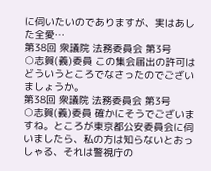に伺いたいのでありますが、実はあした全愛…
第38回 衆議院 法務委員会 第3号
○志賀(義)委員 この集会届出の許可はどういうところでなさったのでございましょうか。
第38回 衆議院 法務委員会 第3号
○志賀(義)委員 確かにそうでございますね。ところが東京都公安委員会に伺いましたら、私の方は知らないとおっしゃる、それは警視庁の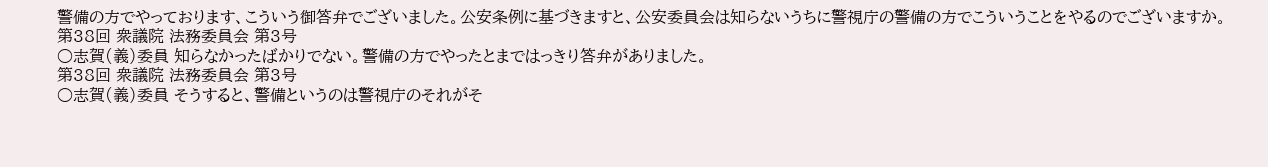警備の方でやっております、こういう御答弁でございました。公安条例に基づきますと、公安委員会は知らないうちに警視庁の警備の方でこういうことをやるのでございますか。
第38回 衆議院 法務委員会 第3号
○志賀(義)委員 知らなかったばかりでない。警備の方でやったとまではっきり答弁がありました。
第38回 衆議院 法務委員会 第3号
○志賀(義)委員 そうすると、警備というのは警視庁のそれがそ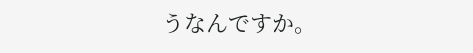うなんですか。